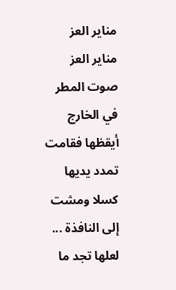مناير العز
مناير العز
صوت المطر في الخارج أيقظها فقامت تمدد يديها كسلا ومشت إلى النافذة ... لعلها تجد ما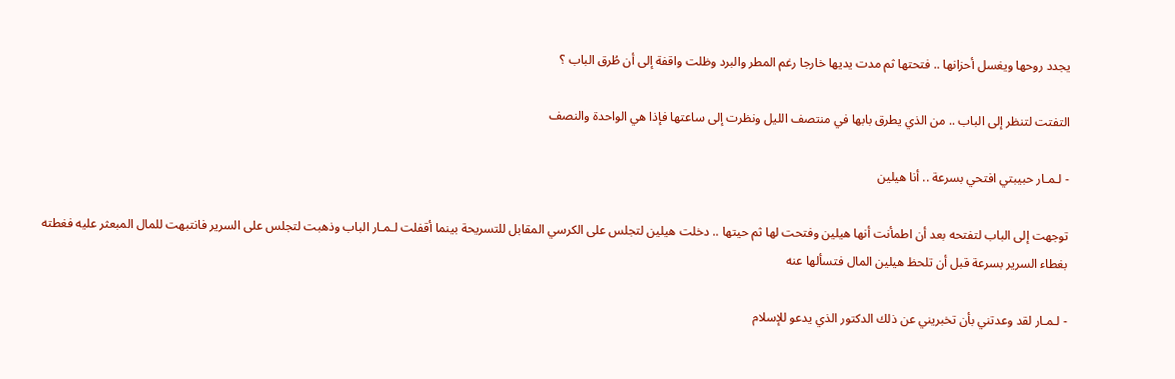يجدد روحها ويغسل أحزانها .. فتحتها ثم مدت يديها خارجا رغم المطر والبرد وظلت واقفة إلى أن طُرق الباب ؟

التفتت لتنظر إلى الباب .. من الذي يطرق بابها في منتصف الليل ونظرت إلى ساعتها فإذا هي الواحدة والنصف

- لـمـار حبيبتي افتحي بسرعة .. أنا هيلين

توجهت إلى الباب لتفتحه بعد أن اطمأنت أنها هيلين وفتحت لها ثم حيتها .. دخلت هيلين لتجلس على الكرسي المقابل للتسريحة بينما أقفلت لـمـار الباب وذهبت لتجلس على السرير فانتبهت للمال المبعثر عليه فغطته بغطاء السرير بسرعة قبل أن تلحظ هيلين المال فتسألها عنه

- لـمـار لقد وعدتني بأن تخبريني عن ذلك الدكتور الذي يدعو للإسلام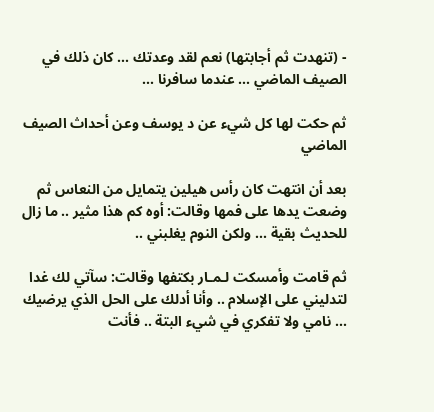- (تنهدت ثم أجابتها) نعم لقد وعدتك ... كان ذلك في الصيف الماضي ... عندما سافرنا ...

ثم حكت لها كل شيء عن د يوسف وعن أحداث الصيف الماضي

بعد أن انتهت كان رأس هيلين يتمايل من النعاس ثم وضعت يدها على فمها وقالت: أوه كم هذا مثير .. ما زال للحديث بقية ... ولكن النوم يغلبني ..

ثم قامت وأمسكت لـمـار بكتفها وقالت: سآتي لك غدا لتدليني على الإسلام .. وأنا أدلك على الحل الذي يرضيك ... نامي ولا تفكري في شيء البتة .. فأنت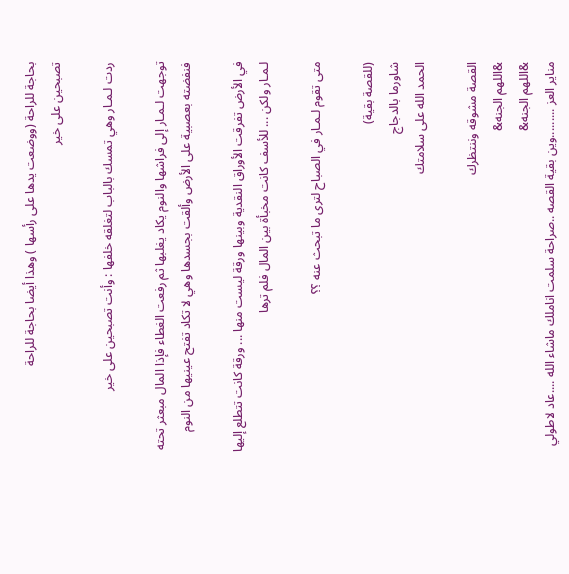بحاجة للراحة (ووضعت يدها على رأسها ) وهذا أيضا بحاجة للراحة
تصبحين على خير

ردت لـمـار وهي تمسك بالباب لتغلقه خلفها : وأنت تصبحين على خير

توجهت لـمـار إلى فراشها والنوم يكاد يغلبها ثم رفعت الغطاء فإذا المال مبعثر تحته فنفضته بعصبية على الأرض وألقت بجسدها وهي لا تكاد تفتح عينيها من النوم

في الأرض تفرقت الأوراق النقدية وبينها ورقة ليست منها ... ورقة كانت تتطلع إليها لـمـار ولكن ... للأسف كانت مخبأة بين المال فلم ترها

متى تقوم لـمـار في الصباح لترى ما تبحث عنه ؟؟

(للقصة بقية)
شاورما بالدجاج
الحمد الله على سلامتك

القصة مشوقه وننتظرك
&اللهم الجنه&
&اللهم الجنه&
مناير العز .........وين بقية القصه ..صراحة سلمت اناملك ماشاء الله ....عاد لاطولي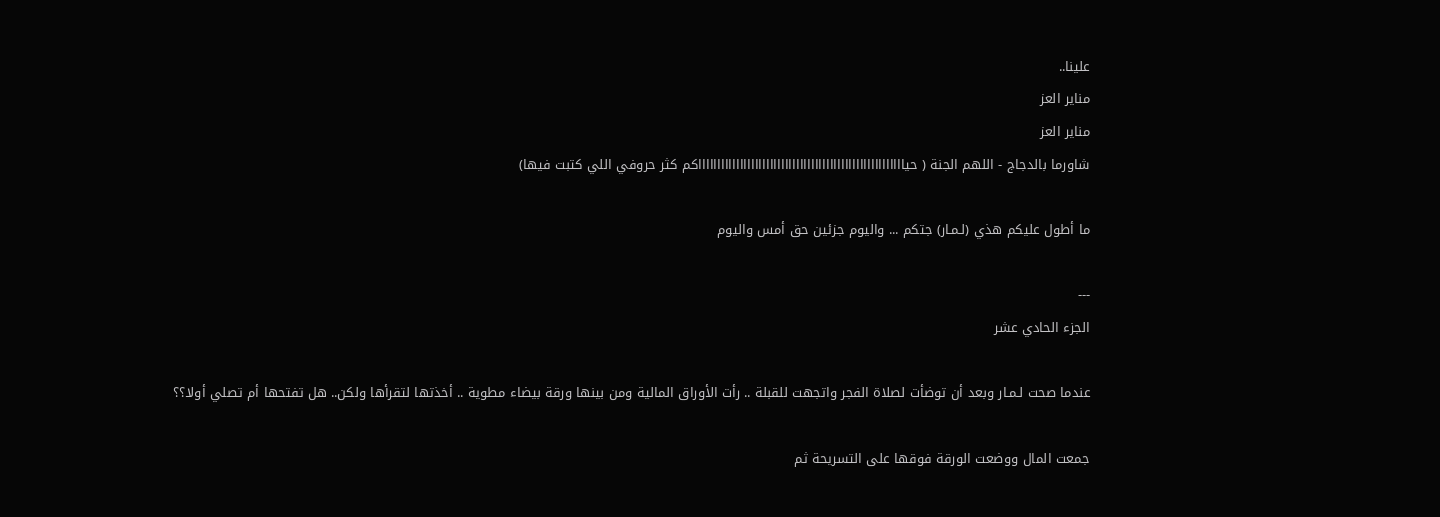علينا..
مناير العز
مناير العز
شاورما بالدجاج - اللهم الجنة ( حياااااااااااااااااااااااااااااااااااااااااااااااااااااااكم كثر حروفي اللي كتبت فيها)

ما أطول عليكم هذي (لـمـار) جتكم ... واليوم جزئين حق أمس واليوم

---
الجزء الحادي عشر

عندما صحت لـمـار وبعد أن توضأت لصلاة الفجر واتجهت للقبلة .. رأت الأوراق المالية ومن بينها ورقة بيضاء مطوية .. أخذتها لتقرأها ولكن.. هل تفتحها أم تصلي أولا؟؟

جمعت المال ووضعت الورقة فوقها على التسريحة ثم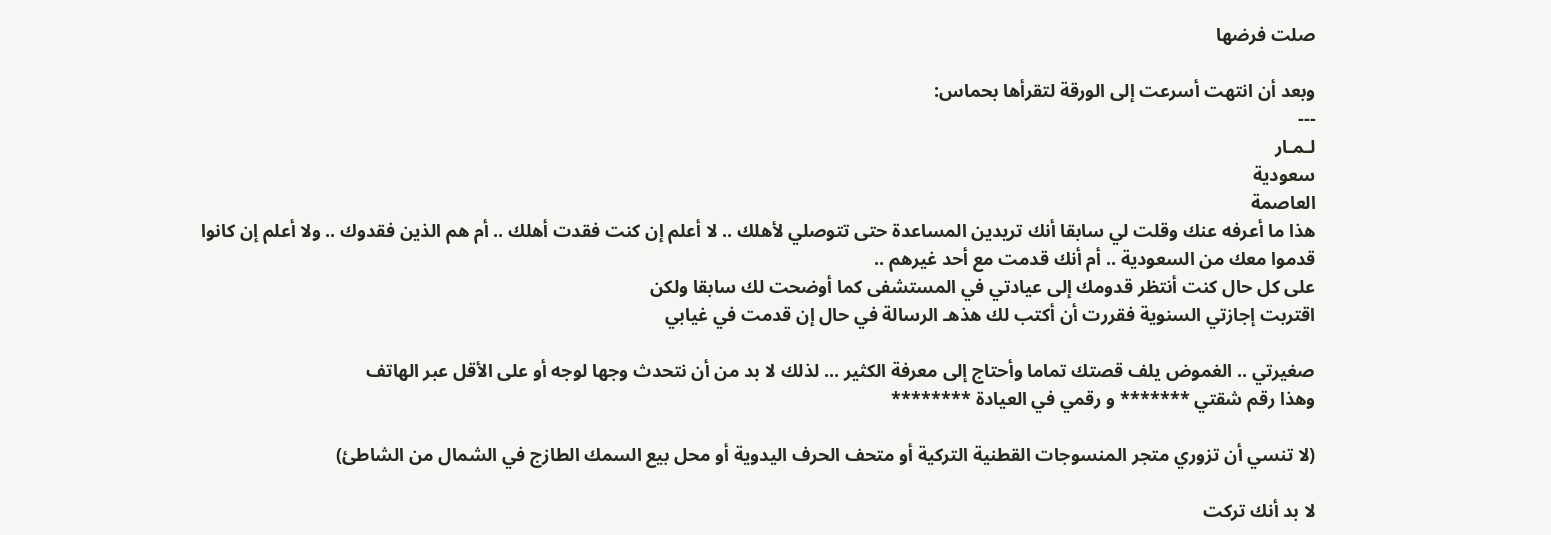صلت فرضها

وبعد أن انتهت أسرعت إلى الورقة لتقرأها بحماس:
---
لـمـار
سعودية
العاصمة
هذا ما أعرفه عنك وقلت لي سابقا أنك تريدين المساعدة حتى تتوصلي لأهلك .. لا أعلم إن كنت فقدت أهلك .. أم هم الذين فقدوك .. ولا أعلم إن كانوا قدموا معك من السعودية .. أم أنك قدمت مع أحد غيرهم ..
على كل حال كنت أنتظر قدومك إلى عيادتي في المستشفى كما أوضحت لك سابقا ولكن
اقتربت إجازتي السنوية فقررت أن أكتب لك هذهـ الرسالة في حال إن قدمت في غيابي

صغيرتي .. الغموض يلف قصتك تماما وأحتاج إلى معرفة الكثير ... لذلك لا بد من أن نتحدث وجها لوجه أو على الأقل عبر الهاتف
وهذا رقم شقتي ******* و رقمي في العيادة ********

(لا تنسي أن تزوري متجر المنسوجات القطنية التركية أو متحف الحرف اليدوية أو محل بيع السمك الطازج في الشمال من الشاطئ)

لا بد أنك تركت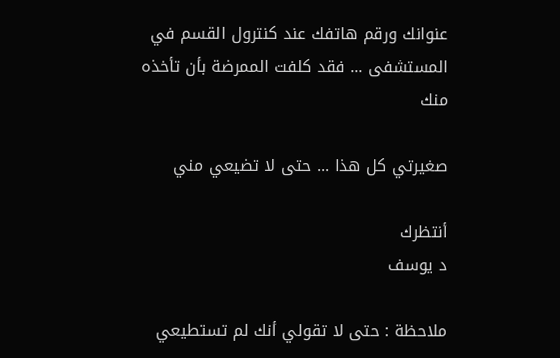عنوانك ورقم هاتفك عند كنترول القسم في المستشفى ... فقد كلفت الممرضة بأن تأخذه منك

صغيرتي كل هذا ... حتى لا تضيعي مني

أنتظرك
د يوسف

ملاحظة : حتى لا تقولي أنك لم تستطيعي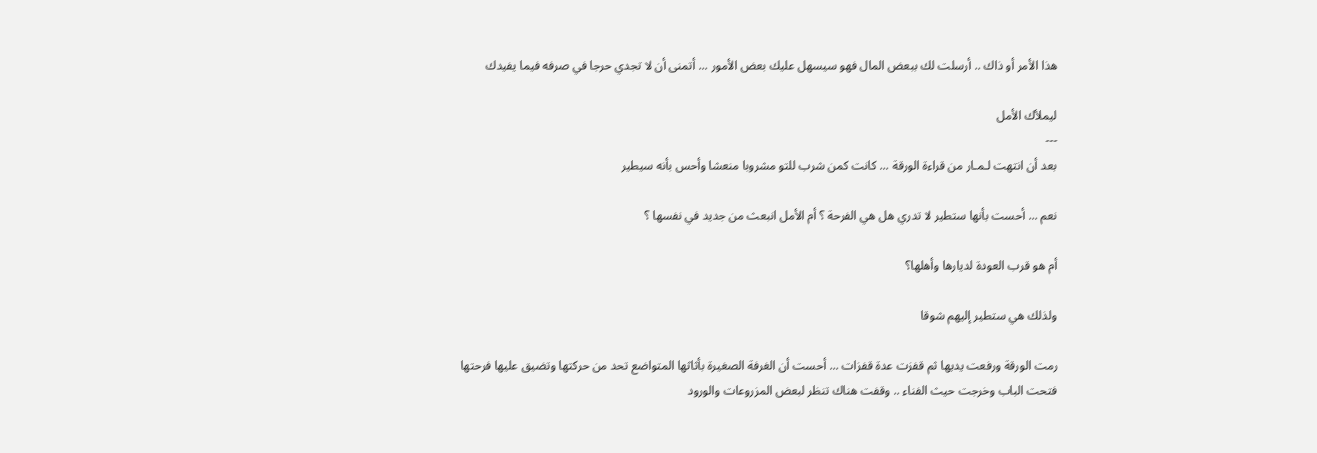هذا الأمر أو ذاك .. أرسلت لك ببعض المال فهو سيسهل عليك بعض الأمور ... أتمنى أن لا تجدي حرجا في صرفه فيما يفيدك

ليملأك الأمل
---
بعد أن انتهت لـمـار من قراءة الورقة ... كانت كمن شرب للتو مشروبا منعشا وأحس بأنه سيطير

نعم ... أحست بأنها ستطير لا تدري هل هي الفرحة ؟ أم الأمل انبعث من جديد في نفسها ؟

أم هو قرب العودة لديارها وأهلها؟

ولذلك هي ستطير إليهم شوقا

رمت الورقة ورفعت يديها ثم قفزت عدة قفزات ... أحست أن الغرفة الصغيرة بأثاثها المتواضع تحد من حركتها وتضيق عليها فرحتها
فتحت الباب وخرجت حيث الفناء .. وقفت هناك تنظر لبعض المزروعات والورود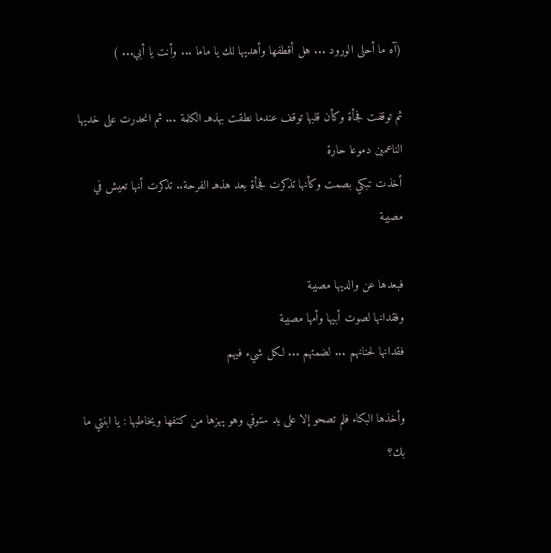(آه ما أحلى الورود ... هل أقطفها وأهديها لك يا ماما ... وأنت يا أبي... )

ثم توقفت فجأة وكأن قلبها توقف عندما نطقت بهذهـ الكلمة ... ثم انحدرت على خديها الناعمين دموعا حارة
أخذت تبكي بصمت وكأنها تذكرت فجأة بعد هذهـ الفرحة.. تذكرت أنها تعيش في مصيبة

فبعدها عن والديها مصيبة
وفقدانها لصوت أبيها وأمها مصيبة
فقدانها لحنانهم ... لضمتهم ... لـكل شيء فيهم

وأخذها البكاء فلم تصحو إلا على يد ستوفي وهو يهزها من كتفها ويخاطبها : يا ابنتي ما بك؟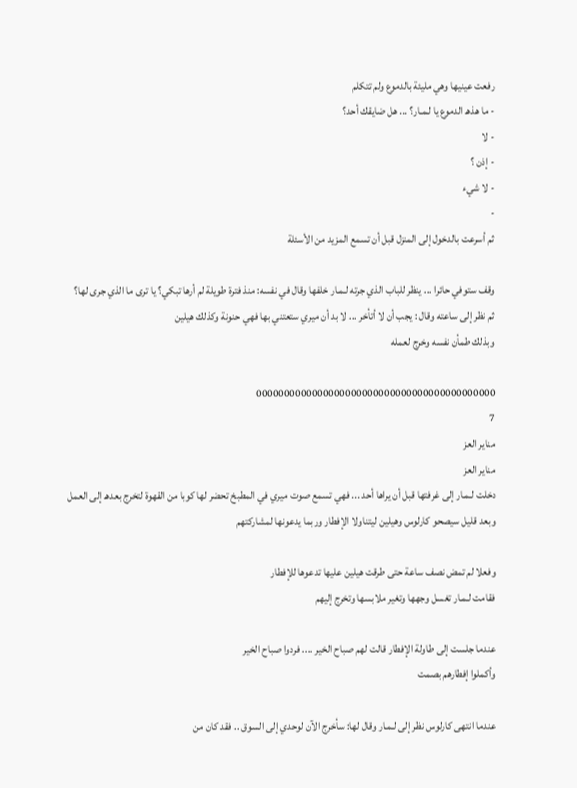رفعت عينيها وهي مليئة بالدموع ولم تتكلم
- ما هذهـ الدموع يا لـمـار؟ ... هل ضايقك أحد؟
- لا
- إذن ؟
- لا شيء
-
ثم أسرعت بالدخول إلى المنزل قبل أن تسمع المزيد من الأسئلة

وقف ستوفي حائرا ... ينظر للباب الذي جرته لـمـار خلفها وقال في نفسه: منذ فترة طويلة لم أرها تبكي؟ يا ترى ما الذي جرى لها؟
ثم نظر إلى ساعته وقال : يجب أن لا أتأخر ... لا بد أن ميري ستعتني بها فهي حنونة وكذلك هيلين
وبذلك طمأن نفسه وخرج لعمله

0000000000000000000000000000000000000000000
7
مناير العز
مناير العز
دخلت لـمـار إلى غرفتها قبل أن يراها أحد ... فهي تسمع صوت ميري في المطبخ تحضر لها كوبا من القهوة لتخرج بعدهـ إلى العمل
وبعد قليل سيصحو كارلوس وهيلين ليتناولا الإفطار وربما يدعونها لمشاركتهم

وفعلا لم تمض نصف ساعة حتى طرقت هيلين عليها تدعوها للإفطار
فقامت لـمـار تغسل وجهها وتغير ملابسها وتخرج إليهم

عندما جلست إلى طاولة الإفطار قالت لهم صباح الخير .... فردوا صباح الخير
وأكملوا إفطارهم بصمت

عندما انتهى كارلوس نظر إلى لـمـار وقال لها: سأخرج الآن لوحدي إلى السوق .. فقد كان من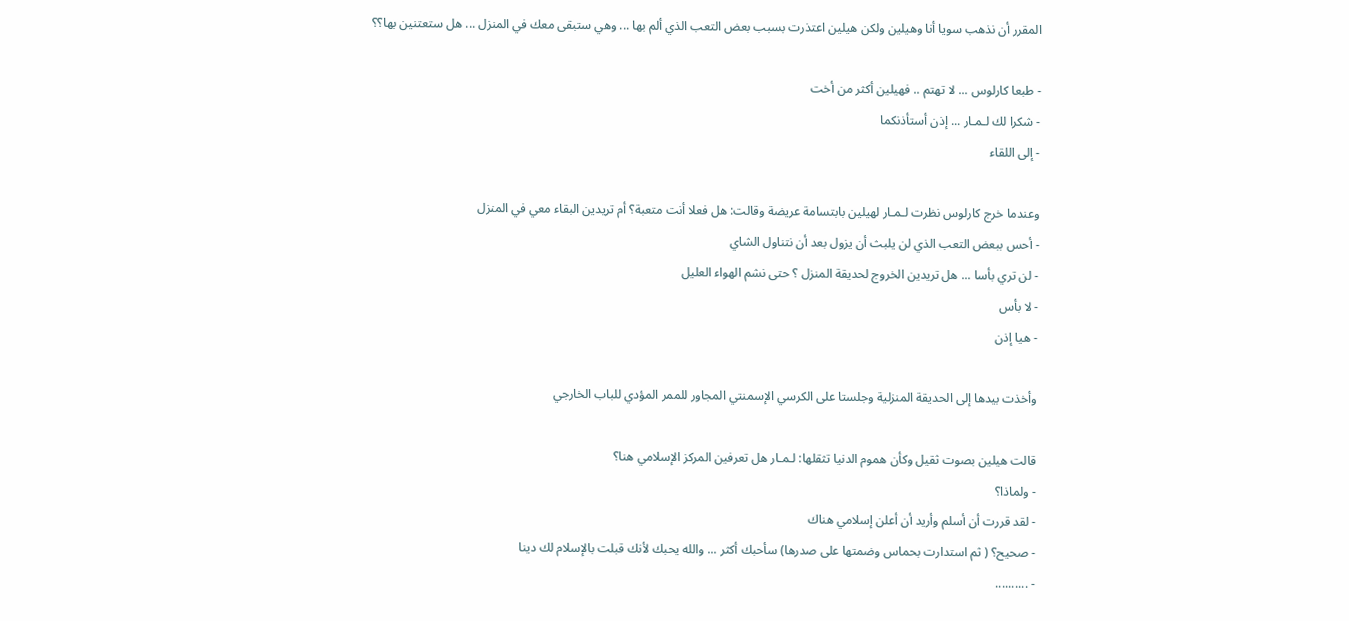المقرر أن نذهب سويا أنا وهيلين ولكن هيلين اعتذرت بسبب بعض التعب الذي ألم بها ... وهي ستبقى معك في المنزل ... هل ستعتنين بها؟؟

- طبعا كارلوس ... لا تهتم .. فهيلين أكثر من أخت
- شكرا لك لـمـار ... إذن أستأذنكما
- إلى اللقاء

وعندما خرج كارلوس نظرت لـمـار لهيلين بابتسامة عريضة وقالت: هل فعلا أنت متعبة؟ أم تريدين البقاء معي في المنزل
- أحس ببعض التعب الذي لن يلبث أن يزول بعد أن نتناول الشاي
- لن تري بأسا ... هل تريدين الخروج لحديقة المنزل ؟ حتى نشم الهواء العليل
- لا بأس
- هيا إذن

وأخذت بيدها إلى الحديقة المنزلية وجلستا على الكرسي الإسمنتي المجاور للممر المؤدي للباب الخارجي

قالت هيلين بصوت ثقيل وكأن هموم الدنيا تثقلها: لـمـار هل تعرفين المركز الإسلامي هنا؟
- ولماذا؟
- لقد قررت أن أسلم وأريد أن أعلن إسلامي هناك
- صحيح؟ ( ثم استدارت بحماس وضمتها على صدرها) سأحبك أكثر ... والله يحبك لأنك قبلت بالإسلام لك دينا
- ..........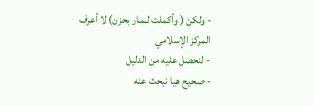- ولكن ( وأكملت لـمـار بحزن) لا أعرف المركز الإسلامي
- لنحصل عليه من الدليل
- صحيح هيا نبحث عنه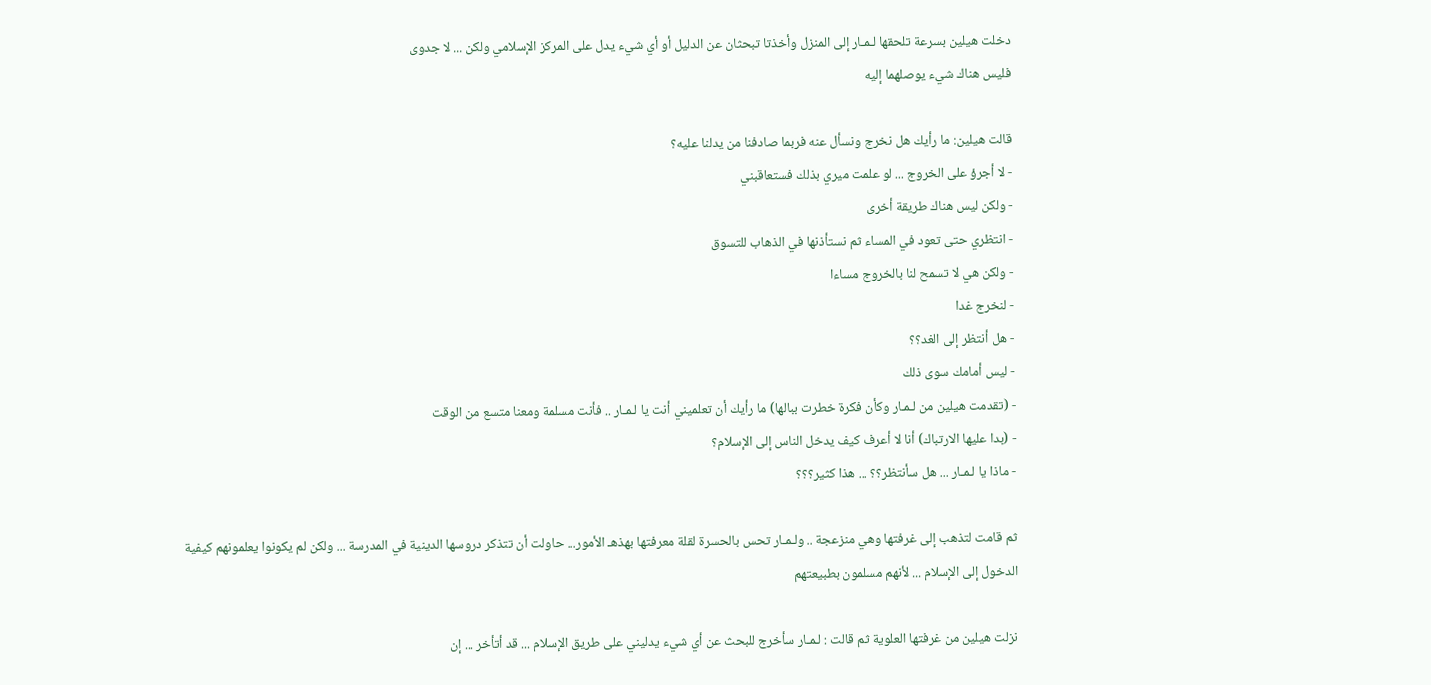دخلت هيلين بسرعة تلحقها لـمـار إلى المنزل وأخذتا تبحثان عن الدليل أو أي شيء يدل على المركز الإسلامي ولكن ... لا جدوى
فليس هناك شيء يوصلهما إليه

قالت هيلين: ما رأيك هل نخرج ونسأل عنه فربما صادفنا من يدلنا عليه؟
- لا أجرؤ على الخروج ... لو علمت ميري بذلك فستعاقبني
- ولكن ليس هناك طريقة أخرى
- انتظري حتى تعود في المساء ثم نستأذنها في الذهاب للتسوق
- ولكن هي لا تسمح لنا بالخروج مساءا
- لنخرج غدا
- هل أنتظر إلى الغد؟؟
- ليس أمامك سوى ذلك
- (تقدمت هيلين من لـمـار وكأن فكرة خطرت ببالها) ما رأيك أن تعلميني أنت يا لـمـار .. فأنت مسلمة ومعنا متسع من الوقت
- (بدا عليها الارتباك) أنا لا أعرف كيف يدخل الناس إلى الإسلام؟
- ماذا يا لـمـار ... هل سأنتظر؟؟ ... هذا كثير؟؟؟

ثم قامت لتذهب إلى غرفتها وهي منزعجة .. ولـمـار تحس بالحسرة لقلة معرفتها بهذهـ الأمور... حاولت أن تتذكر دروسها الدينية في المدرسة ... ولكن لم يكونوا يعلمونهم كيفية الدخول إلى الإسلام ... لأنهم مسلمون بطبيعتهم

نزلت هيلين من غرفتها العلوية ثم قالت : لـمـار سأخرج للبحث عن أي شيء يدليني على طريق الإسلام ... قد أتأخر ... إن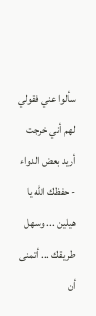سألوا عني فقولي لهم أني خرجت أريد بعض الدواء
- حفظك الله يا هيلين ... وسهل طريقك ... أتمنى أن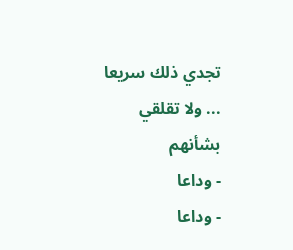تجدي ذلك سريعا ... ولا تقلقي بشأنهم
- وداعا
- وداعا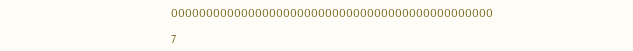0000000000000000000000000000000000000000000000

7